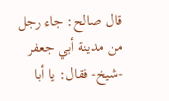قال صالح: جاء رجل من مدينة أبي جعفر -شيخ- فقال: يا أبا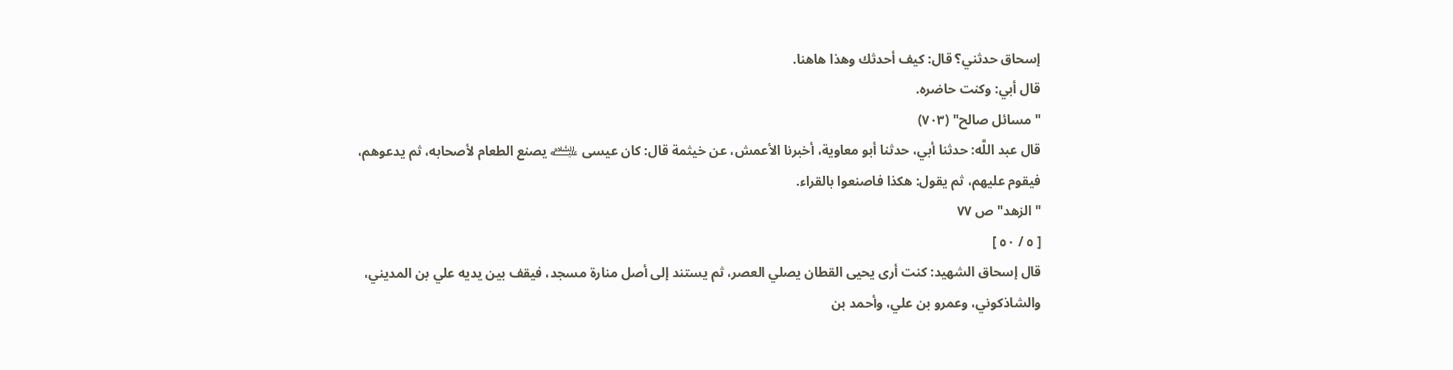إسحاق حدثني؟ قال: كيف أحدثك وهذا هاهنا.
قال أبي: وكنت حاضره.
"مسائل صالح" (٧٠٣)
قال عبد اللَّه: حدثنا أبي، حدثنا أبو معاوية، أخبرنا الأعمش، عن خيثمة قال: كان عيسى ﵇ يصنع الطعام لأصحابه، ثم يدعوهم، فيقوم عليهم، ثم يقول: هكذا فاصنعوا بالقراء.
"الزهد" ص ٧٧
[ ٥ / ٥٠ ]
قال إسحاق الشهيد: كنت أرى يحيى القطان يصلي العصر، ثم يستند إلى أصل منارة مسجد، فيقف بين يديه علي بن المديني، والشاذكوني، وعمرو بن علي، وأحمد بن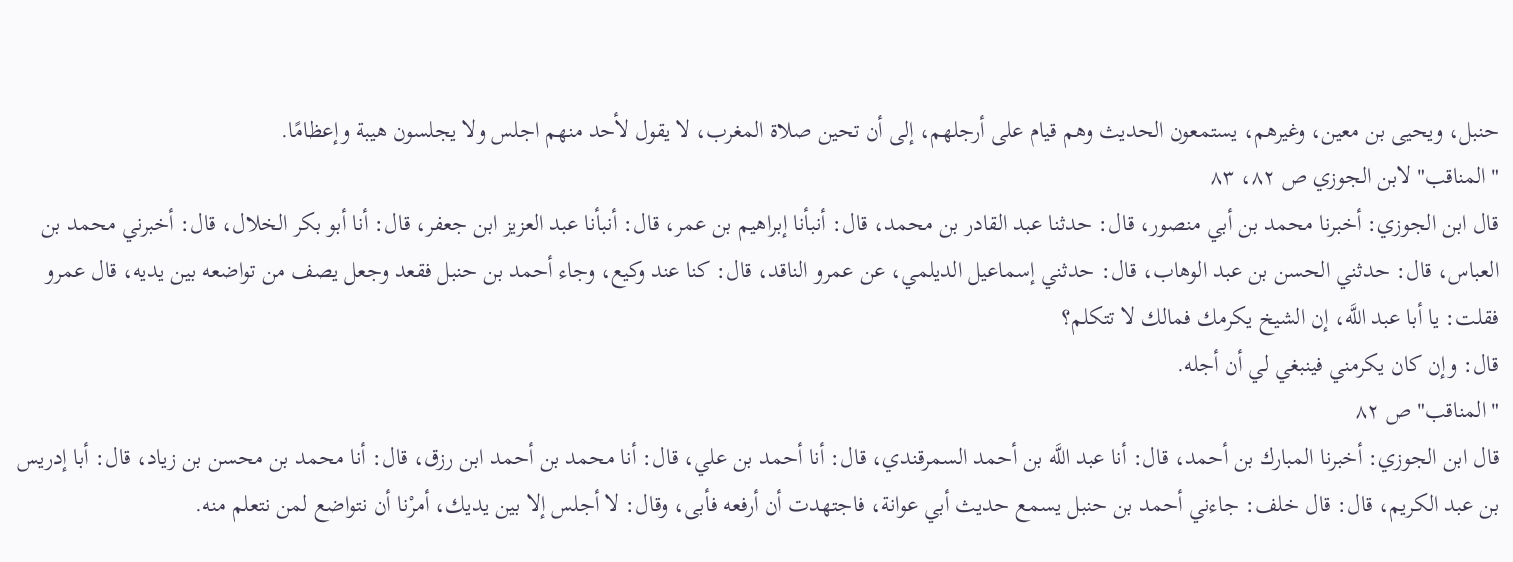حنبل، ويحيى بن معين، وغيرهم، يستمعون الحديث وهم قيام على أرجلهم، إلى أن تحين صلاة المغرب، لا يقول لأحد منهم اجلس ولا يجلسون هيبة وإعظامًا.
"المناقب" لابن الجوزي ص ٨٢، ٨٣
قال ابن الجوزي: أخبرنا محمد بن أبي منصور، قال: حدثنا عبد القادر بن محمد، قال: أنبأنا إبراهيم بن عمر، قال: أنبأنا عبد العزيز ابن جعفر، قال: أنا أبو بكر الخلال، قال: أخبرني محمد بن العباس، قال: حدثني الحسن بن عبد الوهاب، قال: حدثني إسماعيل الديلمي، عن عمرو الناقد، قال: كنا عند وكيع، وجاء أحمد بن حنبل فقعد وجعل يصف من تواضعه بين يديه، قال عمرو فقلت: يا أبا عبد اللَّه، إن الشيخ يكرمك فمالك لا تتكلم؟
قال: وإن كان يكرمني فينبغي لي أن أجله.
"المناقب" ص ٨٢
قال ابن الجوزي: أخبرنا المبارك بن أحمد، قال: أنا عبد اللَّه بن أحمد السمرقندي، قال: أنا أحمد بن علي، قال: أنا محمد بن أحمد ابن رزق، قال: أنا محمد بن محسن بن زياد، قال: أبا إدريس بن عبد الكريم، قال: قال خلف: جاءني أحمد بن حنبل يسمع حديث أبي عوانة، فاجتهدت أن أرفعه فأبى، وقال: لا أجلس إلا بين يديك، أمرْنا أن نتواضع لمن نتعلم منه.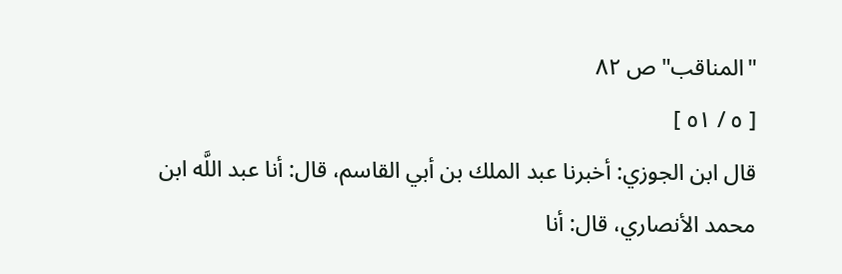"المناقب" ص ٨٢
[ ٥ / ٥١ ]
قال ابن الجوزي: أخبرنا عبد الملك بن أبي القاسم، قال: أنا عبد اللَّه ابن محمد الأنصاري، قال: أنا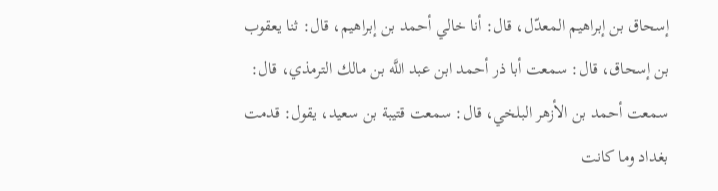إسحاق بن إبراهيم المعدّل، قال: أنا خالي أحمد بن إبراهيم، قال: ثنا يعقوب بن إسحاق، قال: سمعت أبا ذر أحمد ابن عبد اللَّه بن مالك الترمذي، قال: سمعت أحمد بن الأزهر البلخي، قال: سمعت قتيبة بن سعيد، يقول: قدمت بغداد وما كانت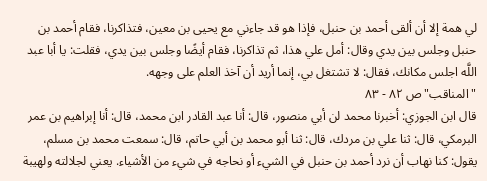لي همة إلا أن ألقى أحمد بن حنبل، فإذا هو قد جاءني مع يحيى بن معين، فتذاكرنا، فقام أحمد بن حنبل وجلس بين يدي وقال: أمل علي هذا، ثم تذاكرنا، فقام أيضًا وجلس بين يدي، فقلت: يا أبا عبد اللَّه اجلس مكانك، فقال: لا تشتغل بي، إنما أريد أن آخذ العلم على وجهه.
"المناقب" ص ٨٢ - ٨٣
قال ابن الجوزي: أخبرنا محمد لن أبي منصور، قال: أنا عبد القادر ابن محمد، قال: أنا إبراهيم بن عمر البرمكي، قال: ثنا علي بن مردك، قال: ثنا أبو محمد بن أبي حاتم، قال: سمعت محمد بن مسلم، يقول: كنا نهاب أن نرد أحمد بن حنبل في الشيء أو نحاجه في شيء من الأشياء. يعني لجلالته ولهيبة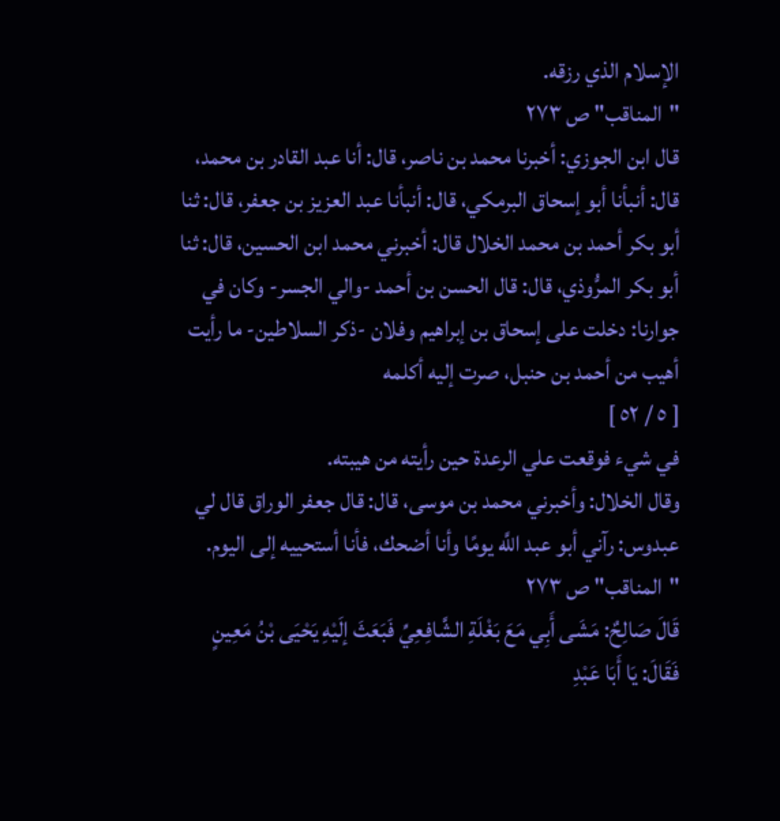الإسلام الذي رزقه.
"المناقب" ص ٢٧٣
قال ابن الجوزي: أخبرنا محمد بن ناصر، قال: أنا عبد القادر بن محمد، قال: أنبأنا أبو إسحاق البرمكي، قال: أنبأنا عبد العزيز بن جعفر، قال: ثنا أبو بكر أحمد بن محمد الخلال قال: أخبرني محمد ابن الحسين، قال: ثنا أبو بكر المرُّوذي، قال: قال الحسن بن أحمد -والي الجسر- وكان في جوارنا: دخلت على إسحاق بن إبراهيم وفلان -ذكر السلاطين- ما رأيت أهيب من أحمد بن حنبل، صرت إليه أكلمه
[ ٥ / ٥٢ ]
في شيء فوقعت علي الرعدة حين رأيته من هيبته.
وقال الخلال: وأخبرني محمد بن موسى، قال: قال جعفر الوراق قال لي عبدوس: رآني أبو عبد اللَّه يومًا وأنا أضحك، فأنا أستحييه إلى اليوم.
"المناقب" ص ٢٧٣
قَالَ صَالِحٌ: مَشَى أَبِي مَعَ بَغْلَةِ الشَّافِعِيِّ فَبَعَثَ إلَيْهِ يَحْيَى بْنُ مَعِينٍ فَقَالَ: يَا أَبَا عَبْدِ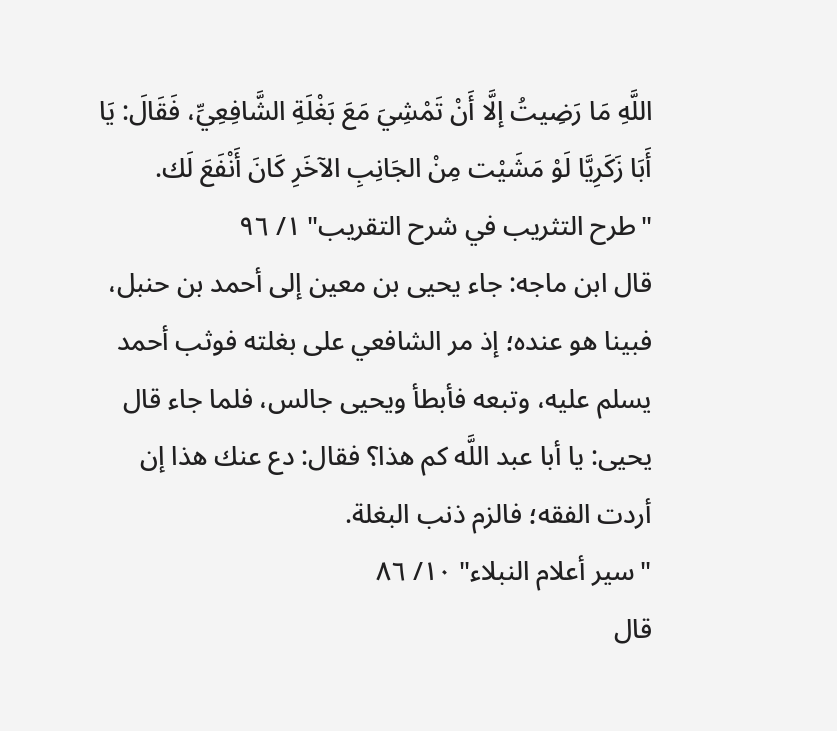اللَّهِ مَا رَضِيتُ إلَّا أَنْ تَمْشِيَ مَعَ بَغْلَةِ الشَّافِعِيِّ، فَقَالَ: يَا أَبَا زَكَرِيَّا لَوْ مَشَيْت مِنْ الجَانِبِ الآخَرِ كَانَ أَنْفَعَ لَك.
"طرح التثريب في شرح التقريب" ١/ ٩٦
قال ابن ماجه: جاء يحيى بن معين إلى أحمد بن حنبل، فبينا هو عنده؛ إذ مر الشافعي على بغلته فوثب أحمد يسلم عليه، وتبعه فأبطأ ويحيى جالس، فلما جاء قال يحيى: يا أبا عبد اللَّه كم هذا؟ فقال: دع عنك هذا إن أردت الفقه؛ فالزم ذنب البغلة.
"سير أعلام النبلاء" ١٠/ ٨٦
قال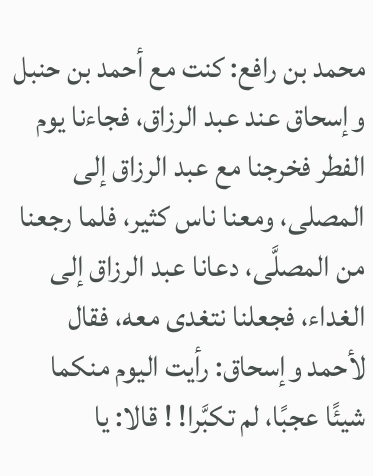محمد بن رافع: كنت مع أحمد بن حنبل وإسحاق عند عبد الرزاق، فجاءنا يوم الفطر فخرجنا مع عبد الرزاق إلى المصلى، ومعنا ناس كثير، فلما رجعنا من المصلَّى، دعانا عبد الرزاق إلى الغداء، فجعلنا نتغدى معه، فقال لأحمد وإسحاق: رأيت اليوم منكما شيئًا عجبًا، لم تكبَّرا! ! قالا: يا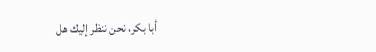أبا بكر، نحن ننظر إليك هل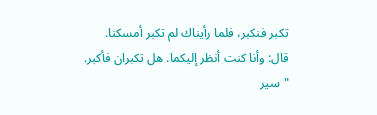تكبر فنكبر، فلما رأيناك لم تكبر أمسكنا.
قال: وأنا كنت أنظر إليكما. هل تكبران فأكبر.
"سير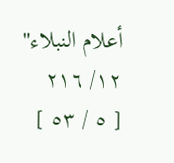أعلام النبلاء" ١٢/ ٢١٦
[ ٥ / ٥٣ ]